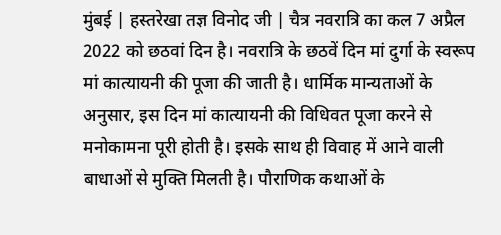मुंबई | हस्तरेखा तज्ञ विनोद जी | चैत्र नवरात्रि का कल 7 अप्रैल 2022 को छठवां दिन है। नवरात्रि के छठवें दिन मां दुर्गा के स्वरूप मां कात्यायनी की पूजा की जाती है। धार्मिक मान्यताओं के अनुसार, इस दिन मां कात्यायनी की विधिवत पूजा करने से मनोकामना पूरी होती है। इसके साथ ही विवाह में आने वाली बाधाओं से मुक्ति मिलती है। पौराणिक कथाओं के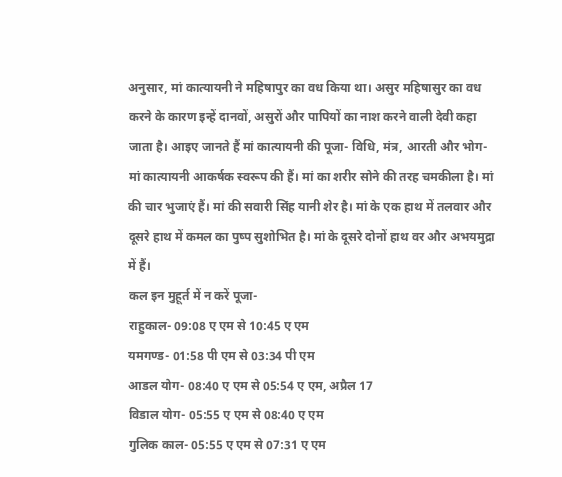अनुसार, मां कात्यायनी ने महिषापुर का वध किया था। असुर महिषासुर का वध करने के कारण इन्हें दानवों, असुरों और पापियों का नाश करने वाली देवी कहा जाता है। आइए जानते हैं मां कात्यायनी की पूजा- विधि, मंत्र, आरती और भोग-
मां कात्यायनी आकर्षक स्वरूप की हैं। मां का शरीर सोने की तरह चमकीला है। मां की चार भुजाएं हैं। मां की सवारी सिंह यानी शेर है। मां के एक हाथ में तलवार और दूसरे हाथ में कमल का पुष्प सुशोभित है। मां के दूसरे दोनों हाथ वर और अभयमुद्रा में हैं।
कल इन मुहूर्त में न करें पूजा-
राहुकाल- 09:08 ए एम से 10:45 ए एम
यमगण्ड- 01:58 पी एम से 03:34 पी एम
आडल योग- 08:40 ए एम से 05:54 ए एम, अप्रैल 17
विडाल योग- 05:55 ए एम से 08:40 ए एम
गुलिक काल- 05:55 ए एम से 07:31 ए एम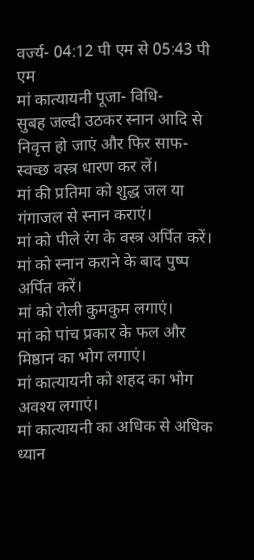वर्ज्य- 04:12 पी एम से 05:43 पी एम
मां कात्यायनी पूजा- विधि-
सुबह जल्दी उठकर स्नान आदि से निवृत्त हो जाएं और फिर साफ- स्वच्छ वस्त्र धारण कर लें।
मां की प्रतिमा को शुद्ध जल या गंगाजल से स्नान कराएं।
मां को पीले रंग के वस्त्र अर्पित करें।
मां को स्नान कराने के बाद पुष्प अर्पित करें।
मां को रोली कुमकुम लगाएं।
मां को पांच प्रकार के फल और मिष्ठान का भोग लगाएं।
मां कात्यायनी को शहद का भोग अवश्य लगाएं।
मां कात्यायनी का अधिक से अधिक ध्यान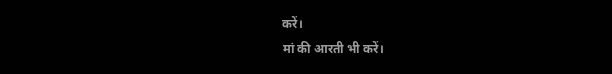करें।
मां की आरती भी करें।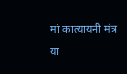मां कात्यायनी मंत्र
या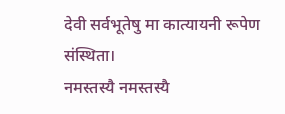देवी सर्वभूतेषु मा कात्यायनी रूपेण संस्थिता।
नमस्तस्यै नमस्तस्यै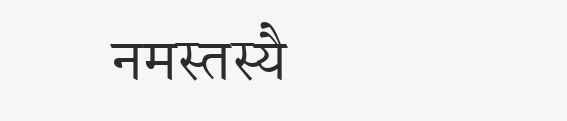नमस्तस्यै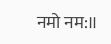नमो नम:॥